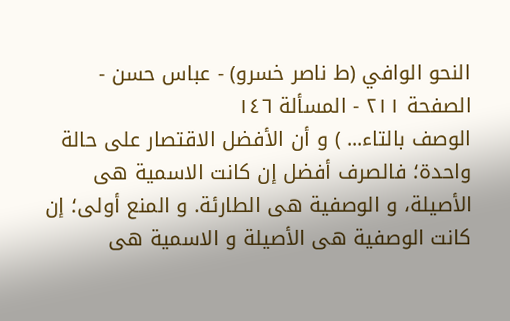النحو الوافي (ط ناصر خسرو) - عباس حسن - الصفحة ٢١١ - المسألة ١٤٦
الوصف بالتاء... ) و أن الأفضل الاقتصار على حالة واحدة؛ فالصرف أفضل إن كانت الاسمية هى الأصيلة، و الوصفية هى الطارئة. و المنع أولى؛ إن كانت الوصفية هى الأصيلة و الاسمية هى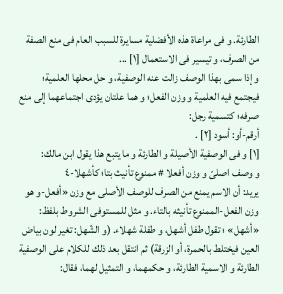الطارئة. و فى مراعاة هذه الأفضلية مسايرة للسبب العام فى منع الصفة من الصرف، و تيسير فى الاستعمال [١] ...
و إذا سمى بهذا الوصف زالت عنه الوصفية، و حل محلها العلمية؛ فيجتمع فيه العلمية و وزن الفعل؛ و هما علتان يؤدى اجتماعهما إلى منع صرفه؛ كتسمية رجل:
أرقم-أو: أسود [٢] .
[١] و فى الوصفية الأصيلة و الطارئة و ما يتبع هذا يقول ابن مالك:
و وصف اصلىّ و وزن أفعلا # ممنوع تأنيث بتا؛ كأشهلا-٤
يريد: أن الاسم يمنع من الصرف للوصف الأصلى مع وزن «أفعل-و هو وزن الفعل-الممنوع تأنيثه بالتاء. و مثل للمستوفى الشروط بلفظ: «أشهل» ؛ تقول طفل أشهل، و طفلة شهلاء. (و الشّهل: تغير لون بياض العين فيختلط بالحمرة، أو الزرقة) ثم انتقل بعد ذلك للكلام على الوصفية الطارئة و الاسمية الطارئة، و حكمهما، و التمثيل لهما، فقال: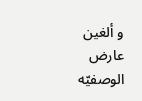و ألغين عارض الوصفيّه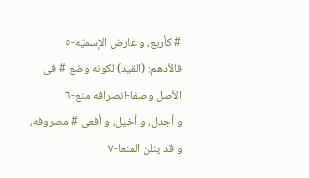# كأربع، و عارض الإسميّه-٥
فالأدهم: (القيد) لكونه وضع # فى الأصل وصفا-انصرافه منع-٦
و أجدل، و أخيل، و أفعى # مصروفه، و قد ينلن المنعا-٧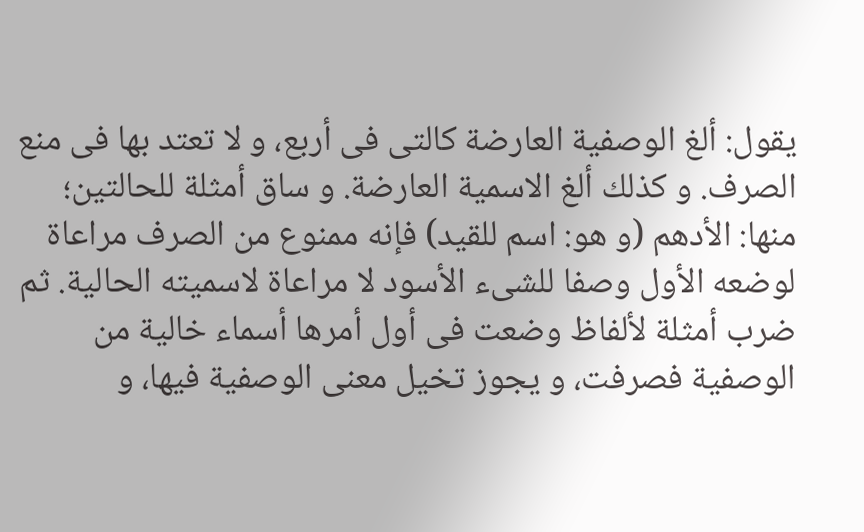يقول: ألغ الوصفية العارضة كالتى فى أربع، و لا تعتد بها فى منع الصرف. و كذلك ألغ الاسمية العارضة. و ساق أمثلة للحالتين؛ منها: الأدهم (و هو: اسم للقيد) فإنه ممنوع من الصرف مراعاة لوضعه الأول وصفا للشىء الأسود لا مراعاة لاسميته الحالية. ثم ضرب أمثلة لألفاظ وضعت فى أول أمرها أسماء خالية من الوصفية فصرفت، و يجوز تخيل معنى الوصفية فيها، و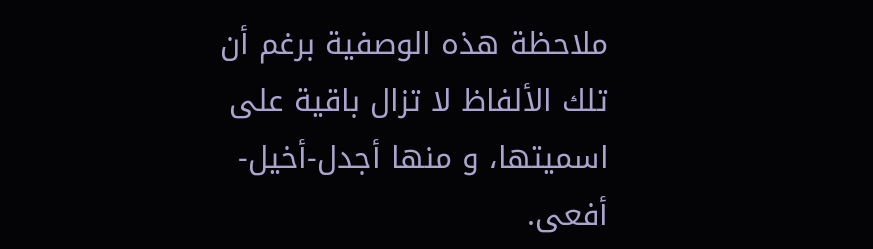ملاحظة هذه الوصفية برغم أن تلك الألفاظ لا تزال باقية على اسميتها، و منها أجدل-أخيل-أفعى.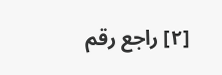[٢] راجع رقم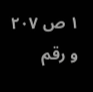١ ص ٢٠٧ و رقم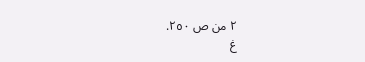٢ من ص ٢٥٠.
غ